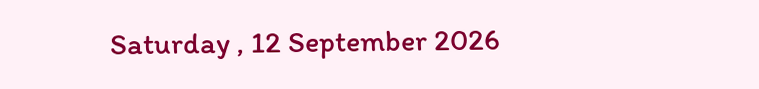Saturday , 12 September 2026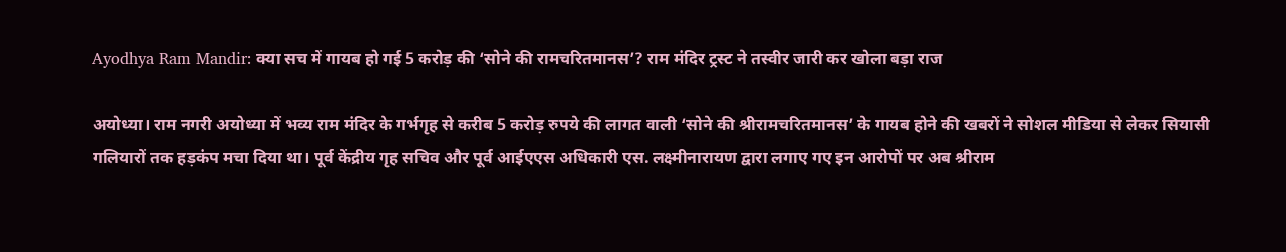Ayodhya Ram Mandir: क्या सच में गायब हो गई 5 करोड़ की ‘सोने की रामचरितमानस’? राम मंदिर ट्रस्ट ने तस्वीर जारी कर खोला बड़ा राज

अयोध्या। राम नगरी अयोध्या में भव्य राम मंदिर के गर्भगृह से करीब 5 करोड़ रुपये की लागत वाली ‘सोने की श्रीरामचरितमानस’ के गायब होने की खबरों ने सोशल मीडिया से लेकर सियासी गलियारों तक हड़कंप मचा दिया था। पूर्व केंद्रीय गृह सचिव और पूर्व आईएएस अधिकारी एस. लक्ष्मीनारायण द्वारा लगाए गए इन आरोपों पर अब श्रीराम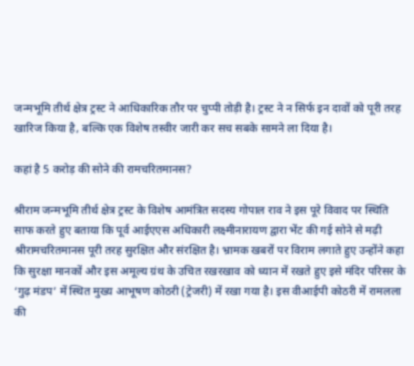जन्मभूमि तीर्थ क्षेत्र ट्रस्ट ने आधिकारिक तौर पर चुप्पी तोड़ी है। ट्रस्ट ने न सिर्फ इन दावों को पूरी तरह खारिज किया है, बल्कि एक विशेष तस्वीर जारी कर सच सबके सामने ला दिया है।

कहां है 5 करोड़ की सोने की रामचरितमानस?

श्रीराम जन्मभूमि तीर्थ क्षेत्र ट्रस्ट के विशेष आमंत्रित सदस्य गोपाल राव ने इस पूरे विवाद पर स्थिति साफ करते हुए बताया कि पूर्व आईएएस अधिकारी लक्ष्मीनारायण द्वारा भेंट की गई सोने से मढ़ी श्रीरामचरितमानस पूरी तरह सुरक्षित और संरक्षित है। भ्रामक खबरों पर विराम लगाते हुए उन्होंने कहा कि सुरक्षा मानकों और इस अमूल्य ग्रंथ के उचित रखरखाव को ध्यान में रखते हुए इसे मंदिर परिसर के ‘गुढ़ मंडप’ में स्थित मुख्य आभूषण कोठरी (ट्रेजरी) में रखा गया है। इस वीआईपी कोठरी में रामलला की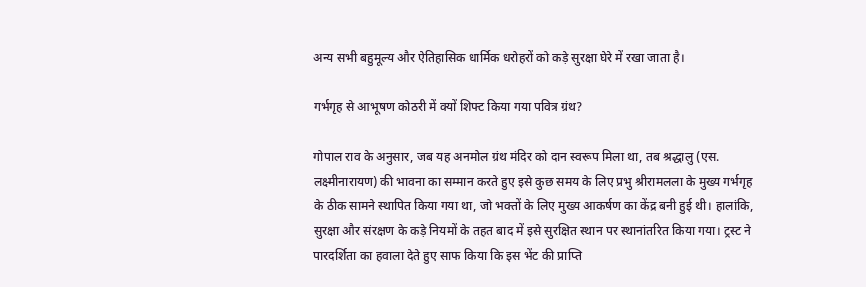अन्य सभी बहुमूल्य और ऐतिहासिक धार्मिक धरोहरों को कड़े सुरक्षा घेरे में रखा जाता है।

गर्भगृह से आभूषण कोठरी में क्यों शिफ्ट किया गया पवित्र ग्रंथ?

गोपाल राव के अनुसार, जब यह अनमोल ग्रंथ मंदिर को दान स्वरूप मिला था, तब श्रद्धालु (एस. लक्ष्मीनारायण) की भावना का सम्मान करते हुए इसे कुछ समय के लिए प्रभु श्रीरामलला के मुख्य गर्भगृह के ठीक सामने स्थापित किया गया था, जो भक्तों के लिए मुख्य आकर्षण का केंद्र बनी हुई थी। हालांकि, सुरक्षा और संरक्षण के कड़े नियमों के तहत बाद में इसे सुरक्षित स्थान पर स्थानांतरित किया गया। ट्रस्ट ने पारदर्शिता का हवाला देते हुए साफ किया कि इस भेंट की प्राप्ति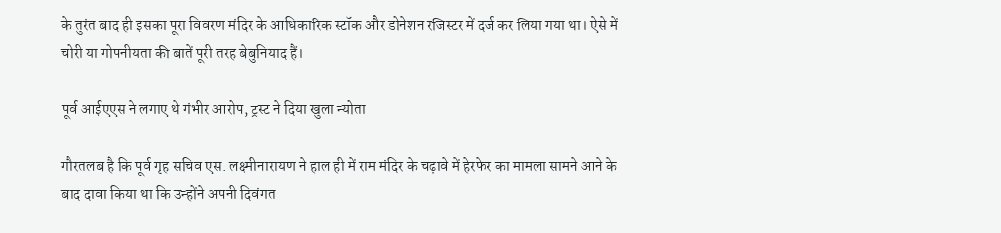के तुरंत बाद ही इसका पूरा विवरण मंदिर के आधिकारिक स्टॉक और डोनेशन रजिस्टर में दर्ज कर लिया गया था। ऐसे में चोरी या गोपनीयता की बातें पूरी तरह बेबुनियाद हैं।

पूर्व आईएएस ने लगाए थे गंभीर आरोप, ट्रस्ट ने दिया खुला न्योता

गौरतलब है कि पूर्व गृह सचिव एस. लक्ष्मीनारायण ने हाल ही में राम मंदिर के चढ़ावे में हेरफेर का मामला सामने आने के बाद दावा किया था कि उन्होंने अपनी दिवंगत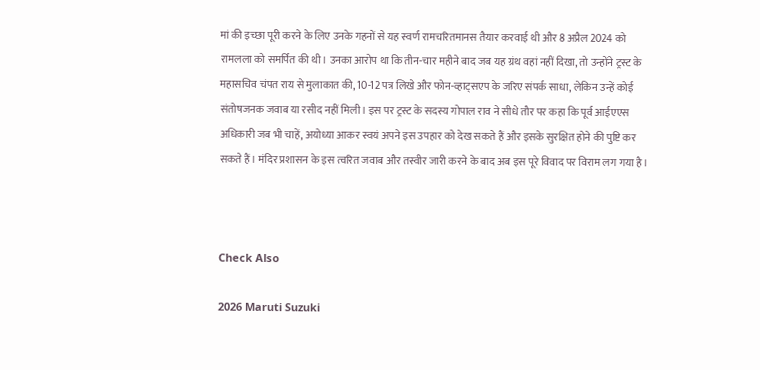मां की इच्छा पूरी करने के लिए उनके गहनों से यह स्वर्ण रामचरितमानस तैयार करवाई थी और 8 अप्रैल 2024 को रामलला को समर्पित की थी। उनका आरोप था कि तीन-चार महीने बाद जब यह ग्रंथ वहां नहीं दिखा, तो उन्होंने ट्रस्ट के महासचिव चंपत राय से मुलाकात की, 10-12 पत्र लिखे और फोन-व्हाट्सएप के जरिए संपर्क साधा, लेकिन उन्हें कोई संतोषजनक जवाब या रसीद नहीं मिली। इस पर ट्रस्ट के सदस्य गोपाल राव ने सीधे तौर पर कहा कि पूर्व आईएएस अधिकारी जब भी चाहें, अयोध्या आकर स्वयं अपने इस उपहार को देख सकते हैं और इसके सुरक्षित होने की पुष्टि कर सकते हैं। मंदिर प्रशासन के इस त्वरित जवाब और तस्वीर जारी करने के बाद अब इस पूरे विवाद पर विराम लग गया है।



Check Also

2026 Maruti Suzuki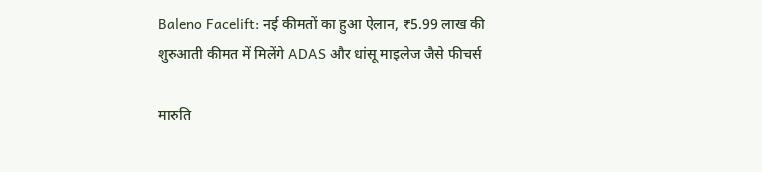Baleno Facelift: नई कीमतों का हुआ ऐलान, ₹5.99 लाख की शुरुआती कीमत में मिलेंगे ADAS और धांसू माइलेज जैसे फीचर्स

मारुति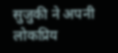सुजुकी ने अपनी लोकप्रिय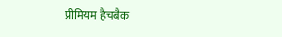प्रीमियम हैचबैक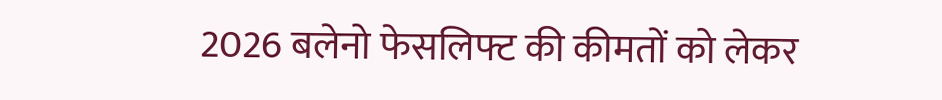2026 बलेनो फेसलिफ्ट की कीमतों को लेकर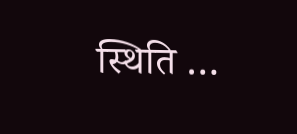स्थिति …